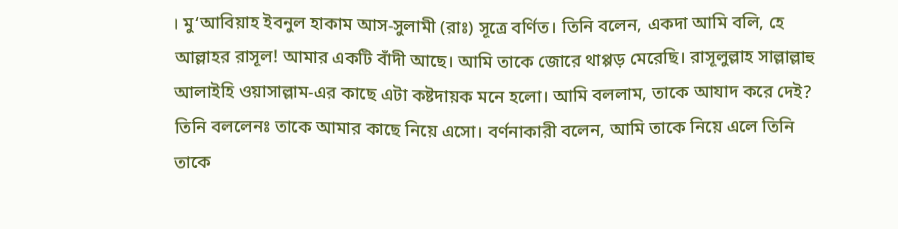। মু‘আবিয়াহ ইবনুল হাকাম আস-সুলামী (রাঃ) সূত্রে বর্ণিত। তিনি বলেন, একদা আমি বলি, হে আল্লাহর রাসূল! আমার একটি বাঁদী আছে। আমি তাকে জোরে থাপ্পড় মেরেছি। রাসূলুল্লাহ সাল্লাল্লাহু আলাইহি ওয়াসাল্লাম-এর কাছে এটা কষ্টদায়ক মনে হলো। আমি বললাম, তাকে আযাদ করে দেই? তিনি বললেনঃ তাকে আমার কাছে নিয়ে এসো। বর্ণনাকারী বলেন, আমি তাকে নিয়ে এলে তিনি তাকে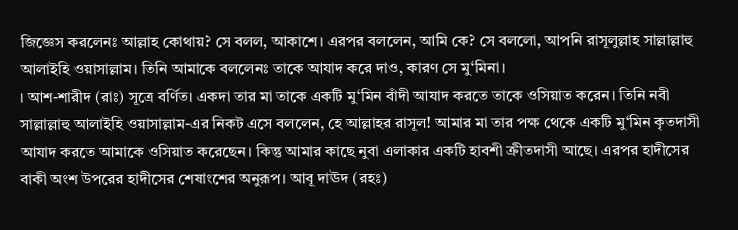জিজ্ঞেস করলেনঃ আল্লাহ কোথায়? সে বলল, আকাশে। এরপর বললেন, আমি কে? সে বললো, আপনি রাসূলুল্লাহ সাল্লাল্লাহু আলাইহি ওয়াসাল্লাম। তিনি আমাকে বললেনঃ তাকে আযাদ করে দাও, কারণ সে মু‘মিনা।
। আশ-শারীদ (রাঃ) সূত্রে বর্ণিত। একদা তার মা তাকে একটি মু‘মিন বাঁদী আযাদ করতে তাকে ওসিয়াত করেন। তিনি নবী সাল্লাল্লাহু আলাইহি ওয়াসাল্লাম-এর নিকট এসে বললেন, হে আল্লাহর রাসূল! আমার মা তার পক্ষ থেকে একটি মু‘মিন কৃতদাসী আযাদ করতে আমাকে ওসিয়াত করেছেন। কিন্তু আমার কাছে নুবা এলাকার একটি হাবশী ক্রীতদাসী আছে। এরপর হাদীসের বাকী অংশ উপরের হাদীসের শেষাংশের অনুরূপ। আবূ দাঊদ (রহঃ)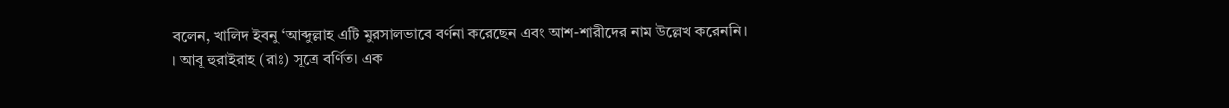বলেন, খালিদ ইবনু ‘আব্দুল্লাহ এটি মুরসালভাবে বর্ণনা করেছেন এবং আশ-শারীদের নাম উল্লেখ করেননি।
। আবূ হুরাইরাহ (রাঃ) সূত্রে বর্ণিত। এক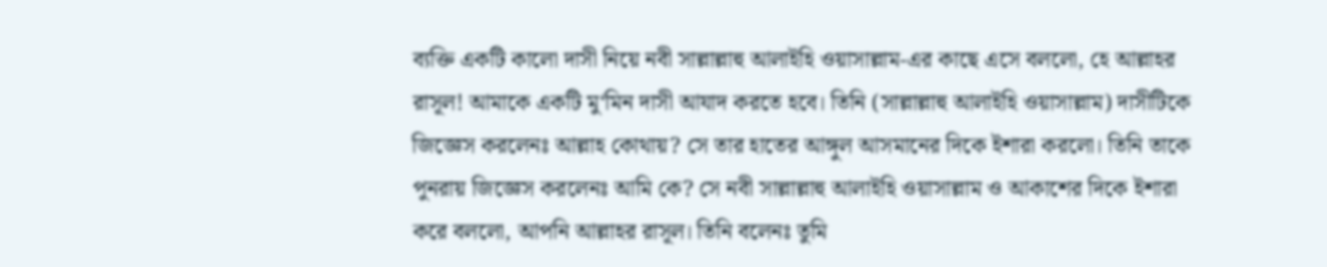ব্যক্তি একটি কালো দাসী নিয়ে নবী সাল্লাল্লাহু আলাইহি ওয়াসাল্লাম-এর কাছে এসে বললো, হে আল্লাহর রাসূল! আমাকে একটি মু‘মিন দাসী আযাদ করতে হবে। তিনি (সাল্লাল্লাহু আলাইহি ওয়াসাল্লাম) দাসীটিকে জিজ্ঞেস করলেনঃ আল্লাহ কোথায়? সে তার হাতের আঙ্গুল আসমানের দিকে ইশারা করলো। তিনি তাকে পুনরায় জিজ্ঞেস করলেনঃ আমি কে? সে নবী সাল্লাল্লাহু আলাইহি ওয়াসাল্লাম ও আকাশের দিকে ইশারা করে বললো, আপনি আল্লাহর রাসূল। তিনি বলেনঃ তুমি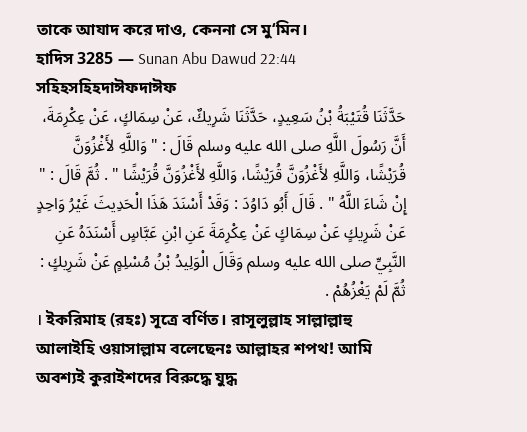তাকে আযাদ করে দাও, কেননা সে মু‘মিন।
হাদিস 3285 — Sunan Abu Dawud 22:44
সহিহসহিহদাঈফদাঈফ
حَدَّثَنَا قُتَيْبَةُ بْنُ سَعِيدٍ، حَدَّثَنَا شَرِيكٌ، عَنْ سِمَاكٍ، عَنْ عِكْرِمَةَ، أَنَّ رَسُولَ اللَّهِ صلى الله عليه وسلم قَالَ : " وَاللَّهِ لأَغْزُوَنَّ قُرَيْشًا، وَاللَّهِ لأَغْزُوَنَّ قُرَيْشًا، وَاللَّهِ لأَغْزُوَنَّ قُرَيْشًا " . ثُمَّ قَالَ : " إِنْ شَاءَ اللَّهُ " . قَالَ أَبُو دَاوُدَ : وَقَدْ أَسْنَدَ هَذَا الْحَدِيثَ غَيْرُ وَاحِدٍ عَنْ شَرِيكٍ عَنْ سِمَاكٍ عَنْ عِكْرِمَةَ عَنِ ابْنِ عَبَّاسٍ أَسْنَدَهُ عَنِ النَّبِيِّ صلى الله عليه وسلم وَقَالَ الْوَلِيدُ بْنُ مُسْلِمٍ عَنْ شَرِيكٍ : ثُمَّ لَمْ يَغْزُهُمْ .
। ইকরিমাহ (রহঃ) সূত্রে বর্ণিত। রাসূলুল্লাহ সাল্লাল্লাহু আলাইহি ওয়াসাল্লাম বলেছেনঃ আল্লাহর শপথ! আমি অবশ্যই কুরাইশদের বিরুদ্ধে যুদ্ধ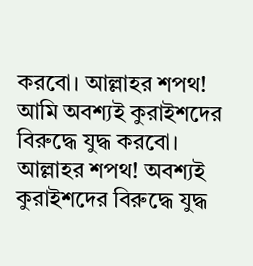করবো। আল্লাহর শপথ! আমি অবশ্যই কুরাইশদের বিরুদ্ধে যুদ্ধ করবো। আল্লাহর শপথ! অবশ্যই কুরাইশদের বিরুদ্ধে যুদ্ধ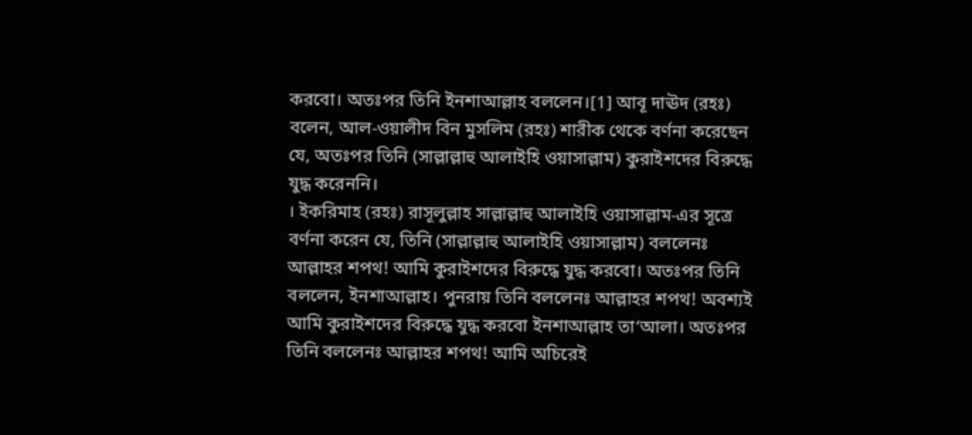করবো। অতঃপর তিনি ইনশাআল্লাহ বললেন।[1] আবূ দাঊদ (রহঃ) বলেন, আল-ওয়ালীদ বিন মুসলিম (রহঃ) শারীক থেকে বর্ণনা করেছেন যে, অতঃপর তিনি (সাল্লাল্লাহু আলাইহি ওয়াসাল্লাম) কুরাইশদের বিরুদ্ধে যুদ্ধ করেননি।
। ইকরিমাহ (রহঃ) রাসূলুল্লাহ সাল্লাল্লাহু আলাইহি ওয়াসাল্লাম-এর সূত্রে বর্ণনা করেন যে, তিনি (সাল্লাল্লাহু আলাইহি ওয়াসাল্লাম) বললেনঃ আল্লাহর শপথ! আমি কুরাইশদের বিরুদ্ধে যুদ্ধ করবো। অতঃপর তিনি বললেন, ইনশাআল্লাহ। পুনরায় তিনি বললেনঃ আল্লাহর শপথ! অবশ্যই আমি কুরাইশদের বিরুদ্ধে যুদ্ধ করবো ইনশাআল্লাহ তা‘আলা। অতঃপর তিনি বললেনঃ আল্লাহর শপথ! আমি অচিরেই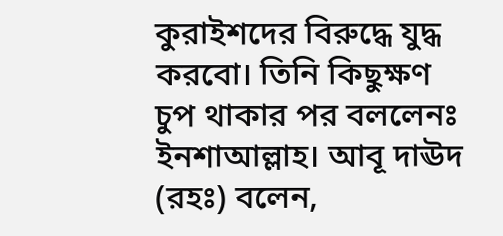কুরাইশদের বিরুদ্ধে যুদ্ধ করবো। তিনি কিছুক্ষণ চুপ থাকার পর বললেনঃ ইনশাআল্লাহ। আবূ দাঊদ (রহঃ) বলেন,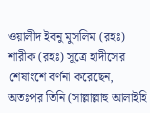ওয়ালীদ ইবনু মুসলিম (রহঃ) শারীক (রহঃ) সূত্রে হাদীসের শেষাংশে বর্ণনা করেছেন, অতঃপর তিনি (সাল্লাল্লাহু আলাইহি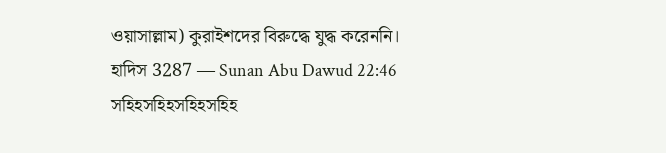ওয়াসাল্লাম) কুরাইশদের বিরুদ্ধে যুদ্ধ করেননি।
হাদিস 3287 — Sunan Abu Dawud 22:46
সহিহসহিহসহিহসহিহ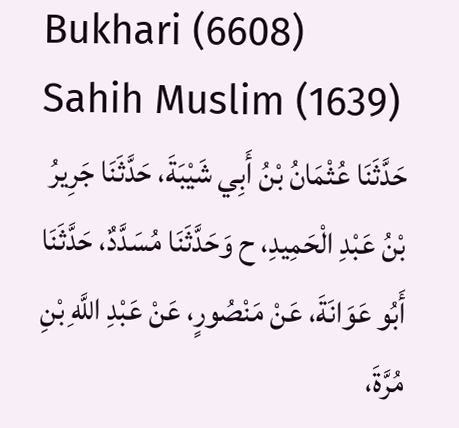Bukhari (6608) Sahih Muslim (1639)
حَدَّثَنَا عُثْمَانُ بْنُ أَبِي شَيْبَةَ، حَدَّثَنَا جَرِيرُ بْنُ عَبْدِ الْحَمِيدِ، ح وَحَدَّثَنَا مُسَدَّدٌ، حَدَّثَنَا أَبُو عَوَانَةَ، عَنْ مَنْصُورٍ، عَنْ عَبْدِ اللَّهِ بْنِ مُرَّةَ،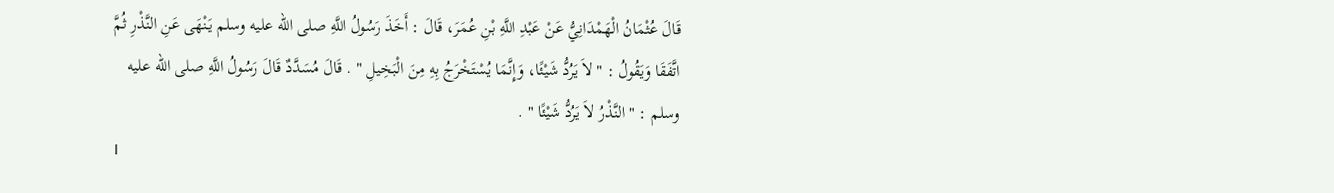قَالَ عُثْمَانُ الْهَمْدَانِيُّ عَنْ عَبْدِ اللَّهِ بْنِ عُمَرَ، قَالَ : أَخَذَ رَسُولُ اللَّهِ صلى الله عليه وسلم يَنْهَى عَنِ النَّذْرِ ثُمَّ اتَّفَقَا وَيَقُولُ : " لاَ يَرُدُّ شَيْئًا، وَإِنَّمَا يُسْتَخْرَجُ بِهِ مِنَ الْبَخِيلِ " . قَالَ مُسَدَّدٌ قَالَ رَسُولُ اللَّهِ صلى الله عليه وسلم : " النَّذْرُ لاَ يَرُدُّ شَيْئًا " .
।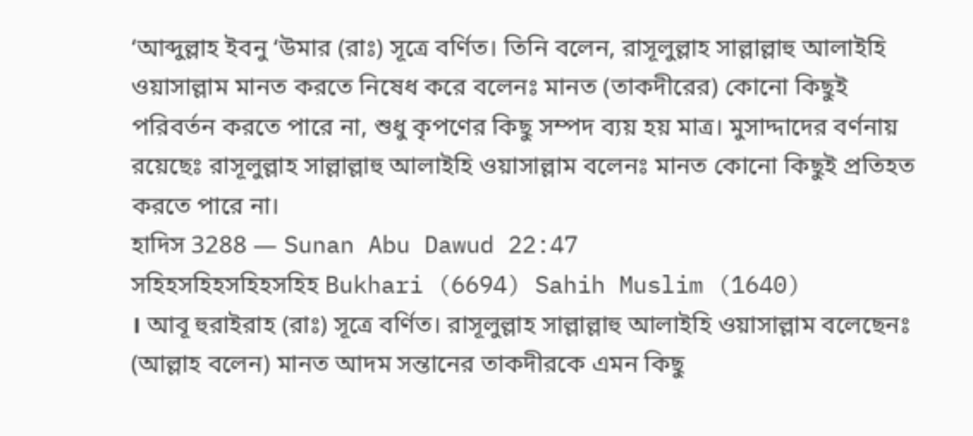‘আব্দুল্লাহ ইবনু ‘উমার (রাঃ) সূত্রে বর্ণিত। তিনি বলেন, রাসূলুল্লাহ সাল্লাল্লাহু আলাইহি ওয়াসাল্লাম মানত করতে নিষেধ করে বলেনঃ মানত (তাকদীরের) কোনো কিছুই পরিবর্তন করতে পারে না, শুধু কৃপণের কিছু সম্পদ ব্যয় হয় মাত্র। মুসাদ্দাদের বর্ণনায় রয়েছেঃ রাসূলুল্লাহ সাল্লাল্লাহু আলাইহি ওয়াসাল্লাম বলেনঃ মানত কোনো কিছুই প্রতিহত করতে পারে না।
হাদিস 3288 — Sunan Abu Dawud 22:47
সহিহসহিহসহিহসহিহ Bukhari (6694) Sahih Muslim (1640)
। আবূ হুরাইরাহ (রাঃ) সূত্রে বর্ণিত। রাসূলুল্লাহ সাল্লাল্লাহু আলাইহি ওয়াসাল্লাম বলেছেনঃ (আল্লাহ বলেন) মানত আদম সন্তানের তাকদীরকে এমন কিছু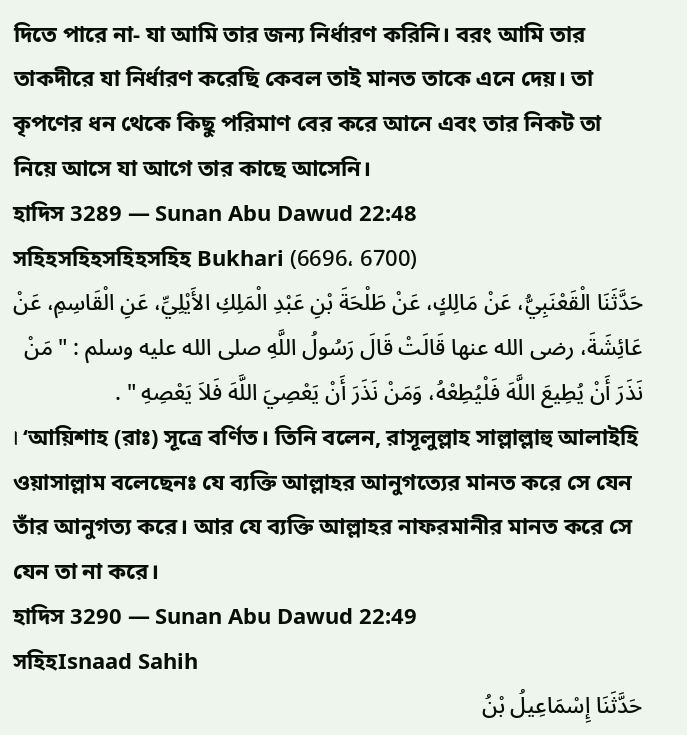দিতে পারে না- যা আমি তার জন্য নির্ধারণ করিনি। বরং আমি তার তাকদীরে যা নির্ধারণ করেছি কেবল তাই মানত তাকে এনে দেয়। তা কৃপণের ধন থেকে কিছু পরিমাণ বের করে আনে এবং তার নিকট তা নিয়ে আসে যা আগে তার কাছে আসেনি।
হাদিস 3289 — Sunan Abu Dawud 22:48
সহিহসহিহসহিহসহিহ Bukhari (6696، 6700)
حَدَّثَنَا الْقَعْنَبِيُّ، عَنْ مَالِكٍ، عَنْ طَلْحَةَ بْنِ عَبْدِ الْمَلِكِ الأَيْلِيِّ، عَنِ الْقَاسِمِ، عَنْ عَائِشَةَ، رضى الله عنها قَالَتْ قَالَ رَسُولُ اللَّهِ صلى الله عليه وسلم : " مَنْ نَذَرَ أَنْ يُطِيعَ اللَّهَ فَلْيُطِعْهُ، وَمَنْ نَذَرَ أَنْ يَعْصِيَ اللَّهَ فَلاَ يَعْصِهِ " .
। ‘আয়িশাহ (রাঃ) সূত্রে বর্ণিত। তিনি বলেন, রাসূলুল্লাহ সাল্লাল্লাহু আলাইহি ওয়াসাল্লাম বলেছেনঃ যে ব্যক্তি আল্লাহর আনুগত্যের মানত করে সে যেন তাঁর আনুগত্য করে। আর যে ব্যক্তি আল্লাহর নাফরমানীর মানত করে সে যেন তা না করে।
হাদিস 3290 — Sunan Abu Dawud 22:49
সহিহIsnaad Sahih
حَدَّثَنَا إِسْمَاعِيلُ بْنُ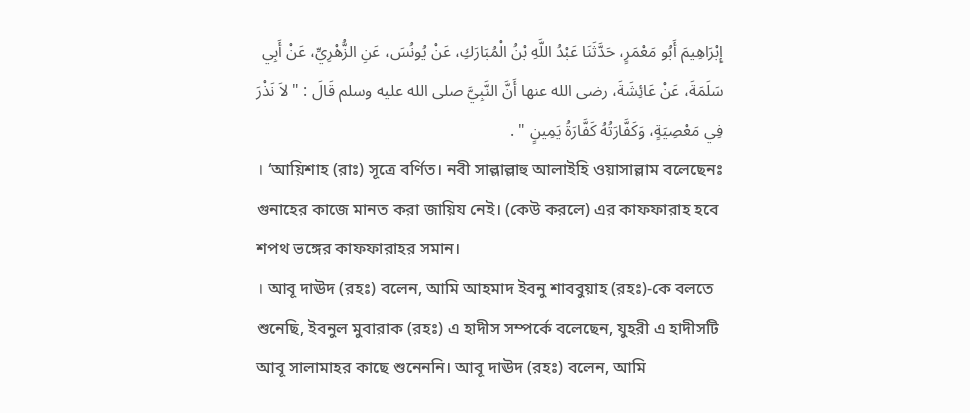إِبْرَاهِيمَ أَبُو مَعْمَرٍ، حَدَّثَنَا عَبْدُ اللَّهِ بْنُ الْمُبَارَكِ، عَنْ يُونُسَ، عَنِ الزُّهْرِيِّ، عَنْ أَبِي سَلَمَةَ، عَنْ عَائِشَةَ، رضى الله عنها أَنَّ النَّبِيَّ صلى الله عليه وسلم قَالَ : " لاَ نَذْرَ فِي مَعْصِيَةٍ، وَكَفَّارَتُهُ كَفَّارَةُ يَمِينٍ " .
। ‘আয়িশাহ (রাঃ) সূত্রে বর্ণিত। নবী সাল্লাল্লাহু আলাইহি ওয়াসাল্লাম বলেছেনঃ গুনাহের কাজে মানত করা জায়িয নেই। (কেউ করলে) এর কাফফারাহ হবে শপথ ভঙ্গের কাফফারাহর সমান।
। আবূ দাঊদ (রহঃ) বলেন, আমি আহমাদ ইবনু শাববুয়াহ (রহঃ)-কে বলতে শুনেছি, ইবনুল মুবারাক (রহঃ) এ হাদীস সম্পর্কে বলেছেন, যুহরী এ হাদীসটি আবূ সালামাহর কাছে শুনেননি। আবূ দাঊদ (রহঃ) বলেন, আমি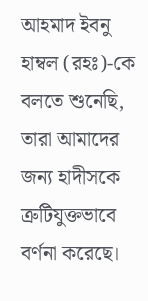আহমাদ ইবনু হাম্বল (রহঃ)-কে বলতে শুনেছি, তারা আমাদের জন্য হাদীসকে ত্রুটিযুক্তভাবে বর্ণনা করেছে।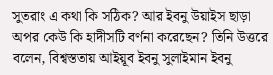সুতরাং এ কথা কি সঠিক? আর ইবনু উয়াইস ছাড়া অপর কেউ কি হাদীসটি বর্ণনা করেছেন? তিনি উত্তরে বলেন, বিশ্বস্ততায় আইয়ূব ইবনু সুলাইমান ইবনু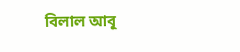বিলাল আবূ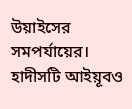উয়াইসের সমপর্যায়ের। হাদীসটি আইয়ূবও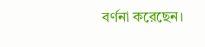বর্ণনা করেছেন।